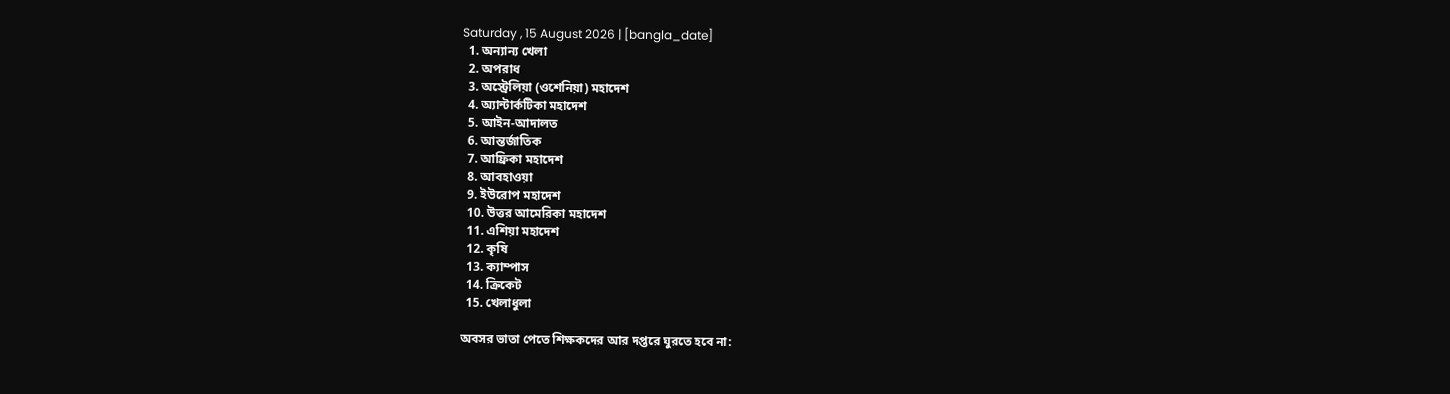Saturday , 15 August 2026 | [bangla_date]
  1. অন্যান্য খেলা
  2. অপরাধ
  3. অস্ট্রেলিয়া (ওশেনিয়া) মহাদেশ
  4. অ্যান্টার্কটিকা মহাদেশ
  5. আইন-আদালত
  6. আন্তর্জাতিক
  7. আফ্রিকা মহাদেশ
  8. আবহাওয়া
  9. ইউরোপ মহাদেশ
  10. উত্তর আমেরিকা মহাদেশ
  11. এশিয়া মহাদেশ
  12. কৃষি
  13. ক্যাম্পাস
  14. ক্রিকেট
  15. খেলাধুলা

অবসর ভাতা পেতে শিক্ষকদের আর দপ্তরে ঘুরতে হবে না: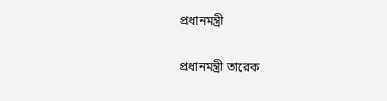প্রধানমন্ত্রী

প্রধানমন্ত্রী তারেক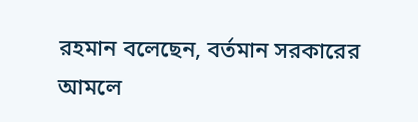রহমান বলেছেন, বর্তমান সরকারের আমলে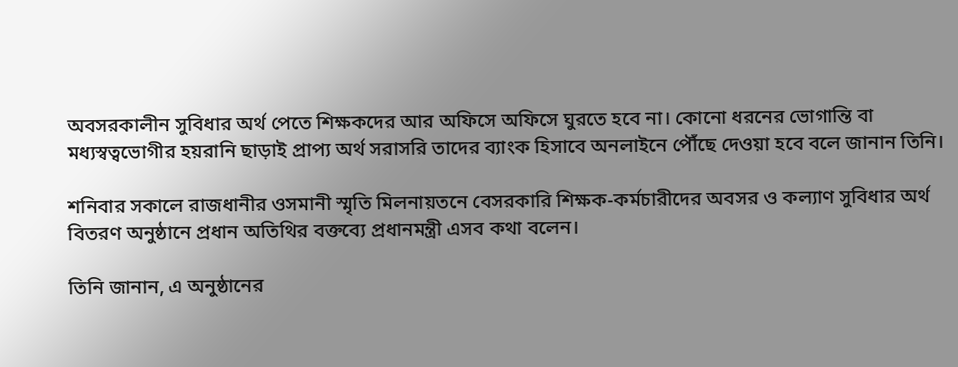অবসরকালীন সুবিধার অর্থ পেতে শিক্ষকদের আর অফিসে অফিসে ঘুরতে হবে না। কোনো ধরনের ভোগান্তি বা মধ্যস্বত্বভোগীর হয়রানি ছাড়াই প্রাপ্য অর্থ সরাসরি তাদের ব্যাংক হিসাবে অনলাইনে পৌঁছে দেওয়া হবে বলে জানান তিনি।

শনিবার সকালে রাজধানীর ওসমানী স্মৃতি মিলনায়তনে বেসরকারি শিক্ষক-কর্মচারীদের অবসর ও কল্যাণ সুবিধার অর্থ বিতরণ অনুষ্ঠানে প্রধান অতিথির বক্তব্যে প্রধানমন্ত্রী এসব কথা বলেন।

তিনি জানান, এ অনুষ্ঠানের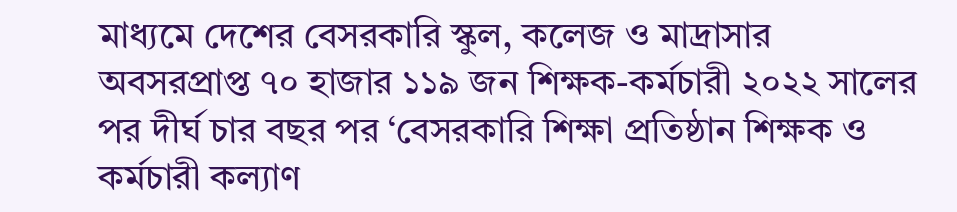মাধ্যমে দেশের বেসরকারি স্কুল, কলেজ ও মাদ্রাসার অবসরপ্রাপ্ত ৭০ হাজার ১১৯ জন শিক্ষক-কর্মচারী ২০২২ সালের পর দীর্ঘ চার বছর পর ‘বেসরকারি শিক্ষা প্রতিষ্ঠান শিক্ষক ও কর্মচারী কল্যাণ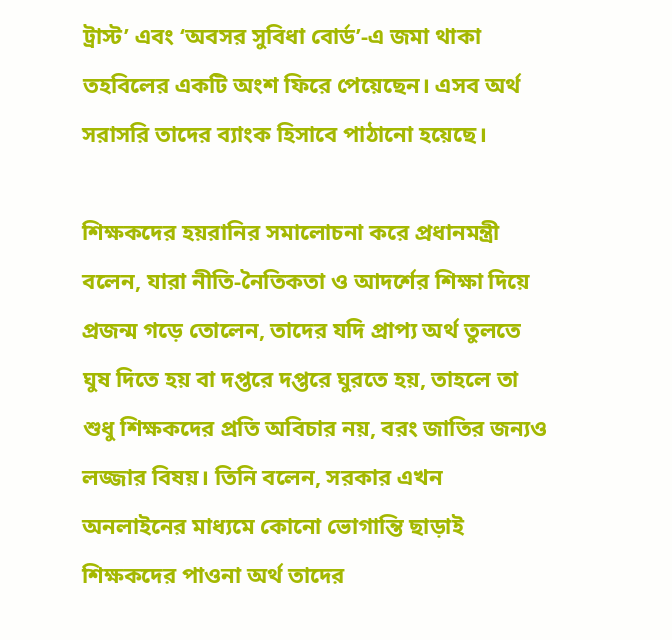ট্রাস্ট’ এবং ‘অবসর সুবিধা বোর্ড’-এ জমা থাকা তহবিলের একটি অংশ ফিরে পেয়েছেন। এসব অর্থ সরাসরি তাদের ব্যাংক হিসাবে পাঠানো হয়েছে।

শিক্ষকদের হয়রানির সমালোচনা করে প্রধানমন্ত্রী বলেন, যারা নীতি-নৈতিকতা ও আদর্শের শিক্ষা দিয়ে প্রজন্ম গড়ে তোলেন, তাদের যদি প্রাপ্য অর্থ তুলতে ঘুষ দিতে হয় বা দপ্তরে দপ্তরে ঘুরতে হয়, তাহলে তা শুধু শিক্ষকদের প্রতি অবিচার নয়, বরং জাতির জন্যও লজ্জার বিষয়। তিনি বলেন, সরকার এখন অনলাইনের মাধ্যমে কোনো ভোগান্তি ছাড়াই শিক্ষকদের পাওনা অর্থ তাদের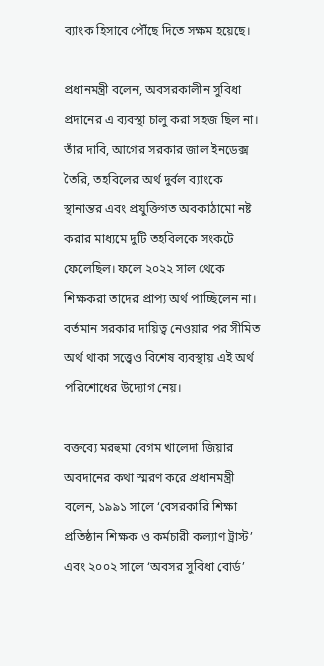ব্যাংক হিসাবে পৌঁছে দিতে সক্ষম হয়েছে।

প্রধানমন্ত্রী বলেন, অবসরকালীন সুবিধা প্রদানের এ ব্যবস্থা চালু করা সহজ ছিল না। তাঁর দাবি, আগের সরকার জাল ইনডেক্স তৈরি, তহবিলের অর্থ দুর্বল ব্যাংকে স্থানান্তর এবং প্রযুক্তিগত অবকাঠামো নষ্ট করার মাধ্যমে দুটি তহবিলকে সংকটে ফেলেছিল। ফলে ২০২২ সাল থেকে শিক্ষকরা তাদের প্রাপ্য অর্থ পাচ্ছিলেন না। বর্তমান সরকার দায়িত্ব নেওয়ার পর সীমিত অর্থ থাকা সত্ত্বেও বিশেষ ব্যবস্থায় এই অর্থ পরিশোধের উদ্যোগ নেয়।

বক্তব্যে মরহুমা বেগম খালেদা জিয়ার অবদানের কথা স্মরণ করে প্রধানমন্ত্রী বলেন, ১৯৯১ সালে ‘বেসরকারি শিক্ষা প্রতিষ্ঠান শিক্ষক ও কর্মচারী কল্যাণ ট্রাস্ট’ এবং ২০০২ সালে ‘অবসর সুবিধা বোর্ড’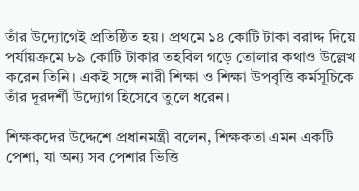তাঁর উদ্যোগেই প্রতিষ্ঠিত হয়। প্রথমে ১৪ কোটি টাকা বরাদ্দ দিয়ে পর্যায়ক্রমে ৮৯ কোটি টাকার তহবিল গড়ে তোলার কথাও উল্লেখ করেন তিনি। একই সঙ্গে নারী শিক্ষা ও শিক্ষা উপবৃত্তি কর্মসূচিকে তাঁর দূরদর্শী উদ্যোগ হিসেবে তুলে ধরেন।

শিক্ষকদের উদ্দেশে প্রধানমন্ত্রী বলেন, শিক্ষকতা এমন একটি পেশা, যা অন্য সব পেশার ভিত্তি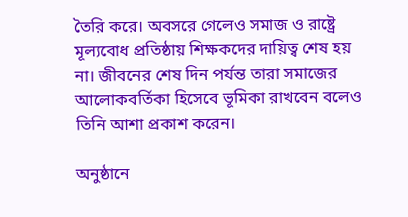তৈরি করে। অবসরে গেলেও সমাজ ও রাষ্ট্রে মূল্যবোধ প্রতিষ্ঠায় শিক্ষকদের দায়িত্ব শেষ হয় না। জীবনের শেষ দিন পর্যন্ত তারা সমাজের আলোকবর্তিকা হিসেবে ভূমিকা রাখবেন বলেও তিনি আশা প্রকাশ করেন।

অনুষ্ঠানে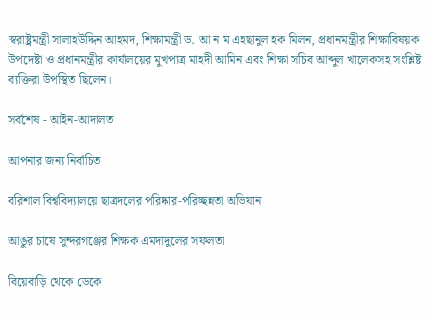স্বরাষ্ট্রমন্ত্রী সালাহউদ্দিন আহমদ, শিক্ষামন্ত্রী ড. আ ন ম এহছানুল হক মিলন, প্রধানমন্ত্রীর শিক্ষাবিষয়ক উপদেষ্টা ও প্রধানমন্ত্রীর কার্যালয়ের মুখপাত্র মাহদী আমিন এবং শিক্ষা সচিব আব্দুল খালেকসহ সংশ্লিষ্ট ব্যক্তিরা উপস্থিত ছিলেন।

সর্বশেষ - আইন-আদালত

আপনার জন্য নির্বাচিত

বরিশাল বিশ্ববিদ্যালয়ে ছাত্রদলের পরিষ্কার-পরিচ্ছন্নতা অভিযান

আঙুর চাষে সুন্দরগঞ্জের শিক্ষক এমদাদুলের সফলতা

বিয়েবাড়ি থেকে ডেকে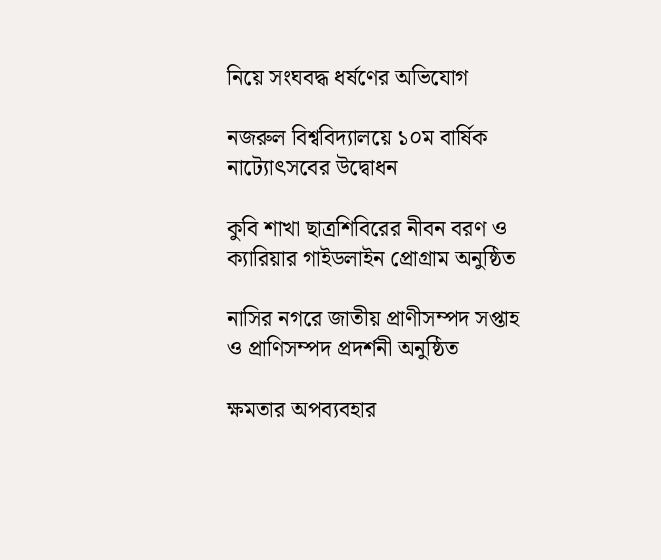নিয়ে সংঘবদ্ধ ধর্ষণের অভিযোগ

নজরুল বিশ্ববিদ্যালয়ে ১০ম বার্ষিক নাট্যোৎসবের উদ্বোধন

কুবি শাখা ছাত্রশিবিরের নীবন বরণ ও ক্যারিয়ার গাইডলাইন প্রোগ্রাম অনুষ্ঠিত

নাসির নগরে জাতীয় প্রাণীসম্পদ সপ্তাহ ও প্রাণিসম্পদ প্রদর্শনী অনুষ্ঠিত

ক্ষমতার অপব্যবহার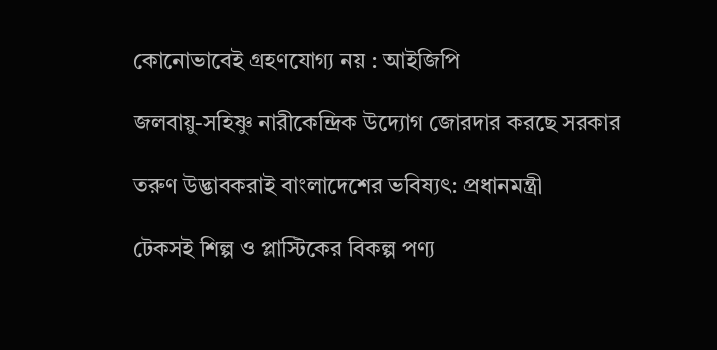কোনোভাবেই গ্রহণযোগ্য নয় : আইজিপি

জলবায়ু-সহিষ্ণু নারীকেন্দ্রিক উদ্যোগ জোরদার করছে সরকার

তরুণ উদ্ভাবকরাই বাংলাদেশের ভবিষ্যৎ: প্রধানমন্ত্রী

টেকসই শিল্প ও প্লাস্টিকের বিকল্প পণ্য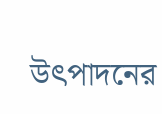উৎপাদনের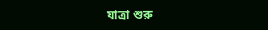যাত্রা শুরু